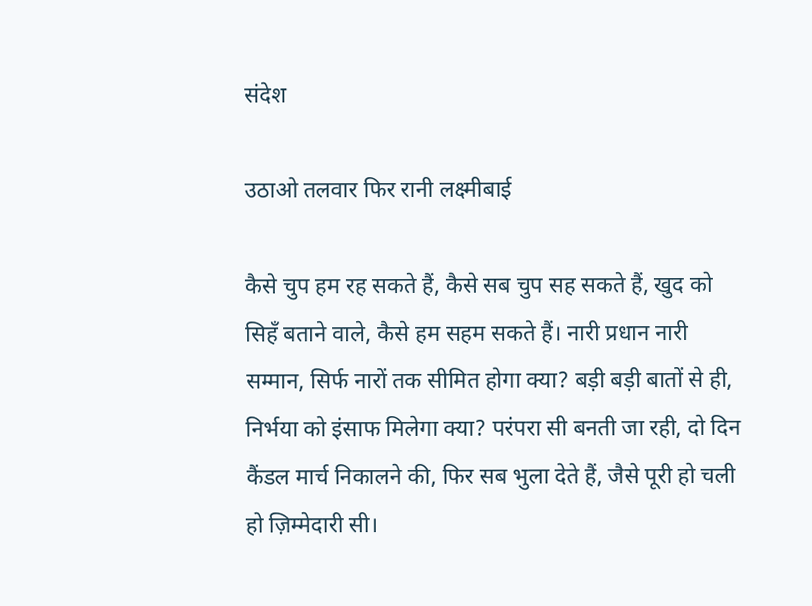संदेश

उठाओ तलवार फिर रानी लक्ष्मीबाई

कैसे चुप हम रह सकते हैं, कैसे सब चुप सह सकते हैं, खुद को सिहँ बताने वाले, कैसे हम सहम सकते हैं। नारी प्रधान नारी सम्मान, सिर्फ नारों तक सीमित होगा क्या? बड़ी बड़ी बातों से ही,  निर्भया को इंसाफ मिलेगा क्या? परंपरा सी बनती जा रही, दो दिन कैंडल मार्च निकालने की, फिर सब भुला देते हैं, जैसे पूरी हो चली हो ज़िम्मेदारी सी।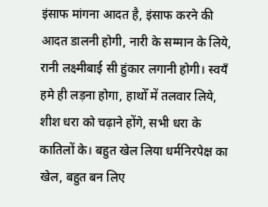इंसाफ मांगना आदत है, इंसाफ करने की आदत डालनी होगी, नारी के सम्मान के लिये, रानी लक्ष्मीबाई सी हुंकार लगानी होगी। स्वयँ हमे ही लड़ना होगा, हाथोँ में तलवार लिये, शीश धरा को चढ़ाने होंगे, सभी धरा के कातिलों के। बहुत खेल लिया धर्मनिरपेक्ष का खेल, बहुत बन लिए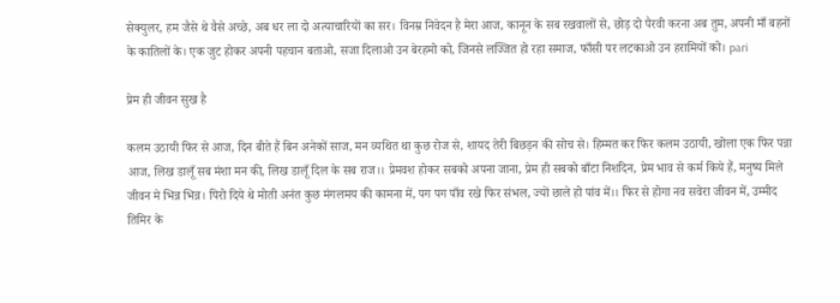सेक्युलर, हम जैसे थे वैसे अच्छे, अब धर ला दो अत्याचारियों का सर। विनम्र निवेदन है मेरा आज, कानून के सब रखवालों से, छोड़ दो पैरवी करना अब तुम, अपनी माँ बहनों के कातिलों के। एक जुट होकर अपनी पहचान बताओ, सजा दिलाओ उन बेरहमो को, जिनसे लज्जित हो रहा समाज, फाँसी पर लटकाओ उन हरामियों को। pari

प्रेम ही जीवन सुख है

कलम उठायी फिर से आज, दिन बीते हैं बिन अनेकों साज, मन व्यथित था कुछ रोज से, शायद तेरी बिछड़न की सोच से। हिम्मत कर फिर कलम उठायी, खोला एक फिर पन्ना आज, लिख डालूँ सब मंशा मन की, लिख डालूँ दिल के सब राज।। प्रेमवश होकर सबको अपना जाना, प्रेम ही सबको बाँटा निशदिन, प्रेम भाव से कर्म किये हैं, मनुष्य मिले जीवन मे भिन्न भिन्न। पिरो दिये थे मोती अनंत कुछ मंगलमय की कामना में, पग पग पाँव रखे फिर संभल, ज्यों छाले हो पांव में।। फिर से होगा नव सवेरा जीवन में, उम्मीद तिमिर के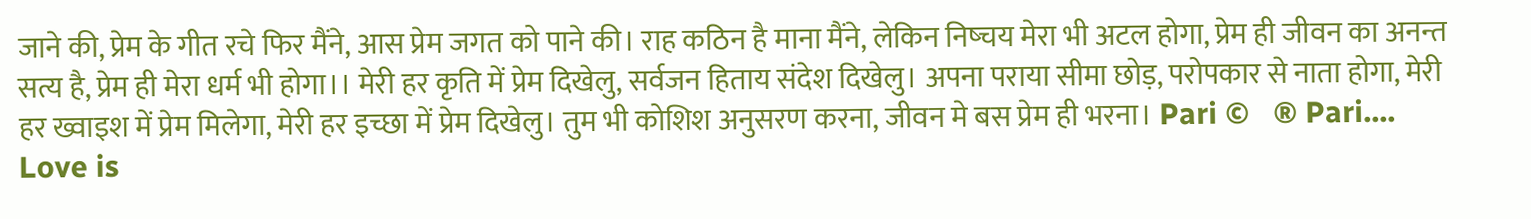जाने की, प्रेम के गीत रचे फिर मैंने, आस प्रेम जगत को पाने की। राह कठिन है माना मैंने, लेकिन निष्चय मेरा भी अटल होगा, प्रेम ही जीवन का अनन्त सत्य है, प्रेम ही मेरा धर्म भी होगा।। मेरी हर कृति में प्रेम दिखेलु, सर्वजन हिताय संदेश दिखेलु। अपना पराया सीमा छोड़, परोपकार से नाता होगा, मेरी हर ख्वाइश में प्रेम मिलेगा, मेरी हर इच्छा में प्रेम दिखेलु। तुम भी कोशिश अनुसरण करना, जीवन मे बस प्रेम ही भरना। Pari ©   ® Pari.... Love is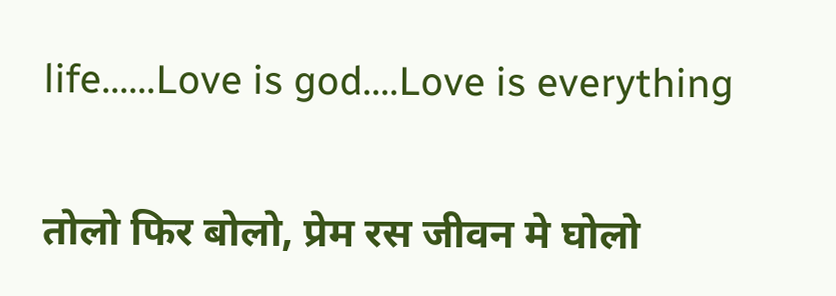life......Love is god....Love is everything

तोलो फिर बोलो, प्रेम रस जीवन मे घोलो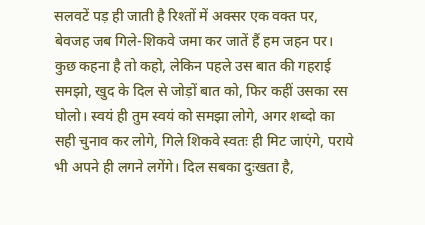सलवटें पड़ ही जाती है रिश्तों में अक्सर एक वक्त पर, बेवजह जब गिले-शिकवे जमा कर जातें हैं हम जहन पर। कुछ कहना है तो कहो, लेकिन पहले उस बात की गहराई समझो, खुद के दिल से जोड़ों बात को, फिर कहीं उसका रस घोलो। स्वयं ही तुम स्वयं को समझा लोगे, अगर शब्दो का सही चुनाव कर लोगे, गिले शिकवे स्वतः ही मिट जाएंगे, पराये भी अपने ही लगने लगेंगे। दिल सबका दुःखता है,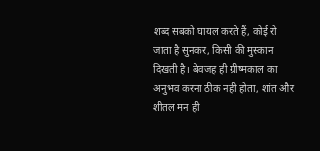शब्द सबको घायल करते हैं, कोई रो जाता है सुनकर, किसी की मुस्कान दिखती है। बेवजह ही ग्रीष्मकाल का अनुभव करना ठीक नही होता, शांत और शीतल मन ही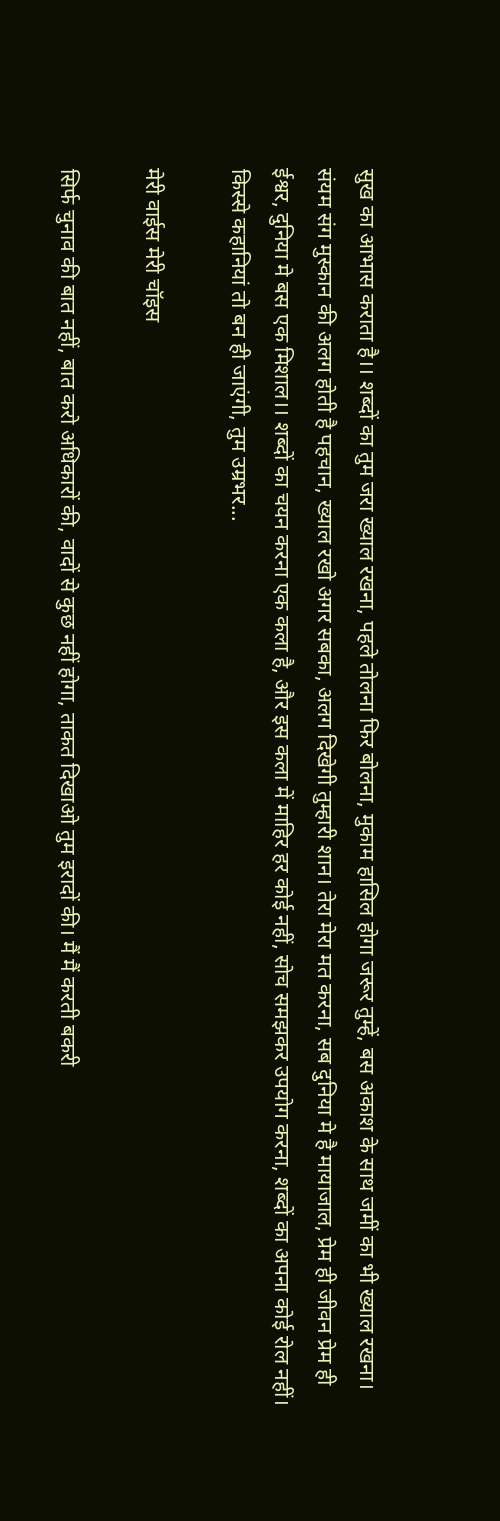सुख का आभास कराता है।। शब्दों का तुम जरा ख्याल रखना, पहले तोलना फिर बोलना, मुकाम हासिल होगा जरूर तुम्हें, बस अकाश के साथ जमीं का भी ख्याल रखना। संयम संग मुस्कान की अलग होती है पहचान, ख्याल रखो अगर सबका, अलग दिखेगी तुम्हारी शान। तेरा मेरा मत करना, सब दुनिया मे है मायाजाल, प्रेम ही जीवन प्रेम ही ईश्वर, दुनिया मे बस एक मिशाल।। शब्दों का चयन करना एक कला है, और इस कला में माहिर हर कोई नहीं, सोच समझकर उपयोग करना, शब्दों का अपना कोई रोल नहीं। किस्से कहानियां तो बन ही जाएंगी, तुम उम्रभर...

मेरी वाईस मेरी चॉइस

सिर्फ चुनाव की बात नहीं, बात करो अधिकारों की, वादों से कुछ नहीं होगा, ताकत दिखाओ तुम इरादों की। मैं मैं करती बकरी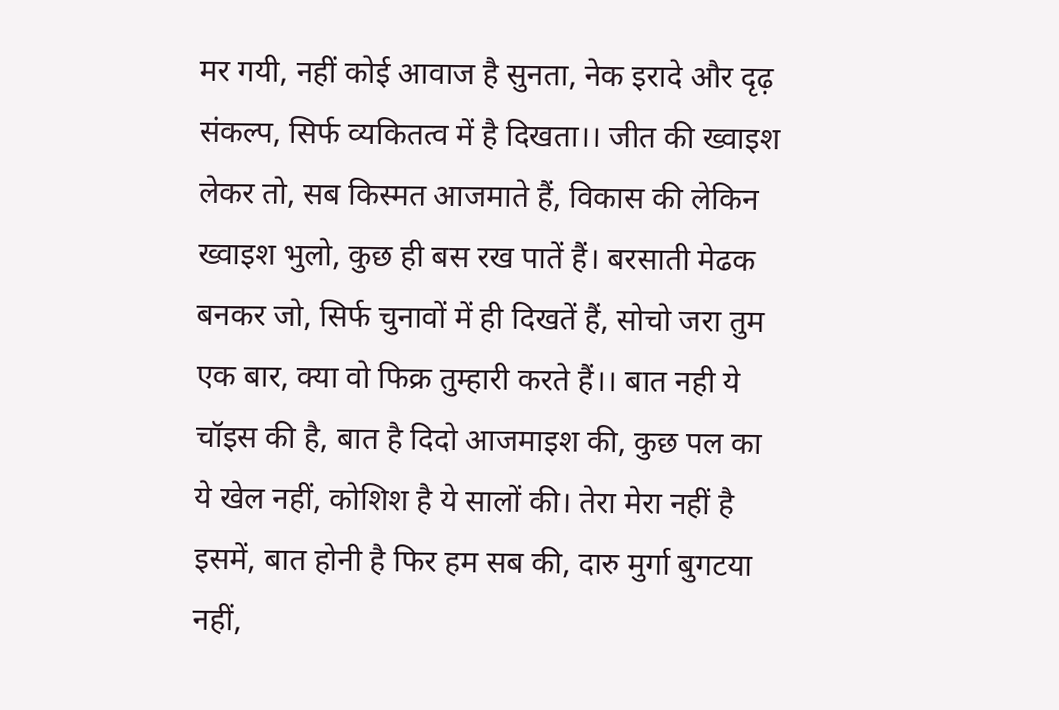मर गयी, नहीं कोई आवाज है सुनता, नेक इरादे और दृढ़ संकल्प, सिर्फ व्यकितत्व में है दिखता।। जीत की ख्वाइश लेकर तो, सब किस्मत आजमाते हैं, विकास की लेकिन ख्वाइश भुलो, कुछ ही बस रख पातें हैं। बरसाती मेढक बनकर जो, सिर्फ चुनावों में ही दिखतें हैं, सोचो जरा तुम एक बार, क्या वो फिक्र तुम्हारी करते हैं।। बात नही ये चॉइस की है, बात है दिदो आजमाइश की, कुछ पल का ये खेल नहीं, कोशिश है ये सालों की। तेरा मेरा नहीं है इसमें, बात होनी है फिर हम सब की, दारु मुर्गा बुगटया नहीं,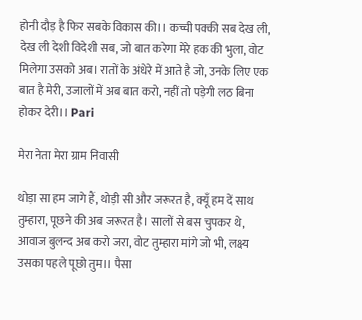होनी दौड़ है फिर सबके विकास की।। कच्ची पक्की सब देख ली, देख ली देशी विदेशी सब, जो बात करेगा मेरे हक की भुला, वोट मिलेगा उसको अब। रातों के अंधेरे में आते है जो, उनके लिए एक बात है मेरी, उजालों में अब बात करो, नहीं तो पड़ेगी लठ बिना होकर देरी।। Pari

मेरा नेता मेरा ग्राम निवासी

थोड़ा सा हम जागे हैं, थोड़ी सी और जरूरत है, क्यूँ हम दें साथ तुम्हारा, पूछने की अब जरूरत है। सालों से बस चुपकर थे, आवाज बुलन्द अब करो जरा, वोट तुम्हारा मांगे जो भी, लक्ष्य उसका पहले पूछो तुम।। पैसा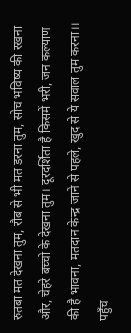रुतबा मत देखना तुम, रौब से भी मत डरना तुम, सोच भविष्य की रखना और, चेहरे बच्चो के देखना तुम। दूरदर्शिता है किसमें भरी, जन कल्याण की है भावना, मतदान केन्द्र जाने से पहले, खुद से ये सवाल तुम करना।। पहुँच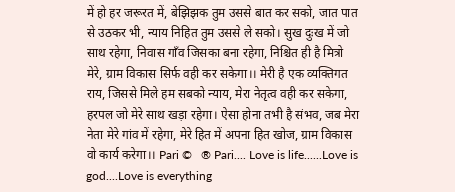में हो हर जरूरत में, बेझिझक तुम उससे बात कर सको, जात पात से उठकर भी, न्याय निहित तुम उससे ले सको। सुख दुःख में जो साथ रहेगा, निवास गाँव जिसका बना रहेगा, निश्चित ही है मित्रो मेरे, ग्राम विकास सिर्फ वही कर सकेगा।। मेरी है एक व्यक्तिगत राय, जिससे मिले हम सबको न्याय, मेरा नेतृत्व वही कर सकेगा, हरपल जो मेरे साथ खड़ा रहेगा। ऐसा होना तभी है संभव, जब मेरा नेता मेरे गांव में रहेगा, मेरे हित में अपना हित खोज, ग्राम विकास वो कार्य करेगा।। Pari ©   ® Pari.... Love is life......Love is god....Love is everything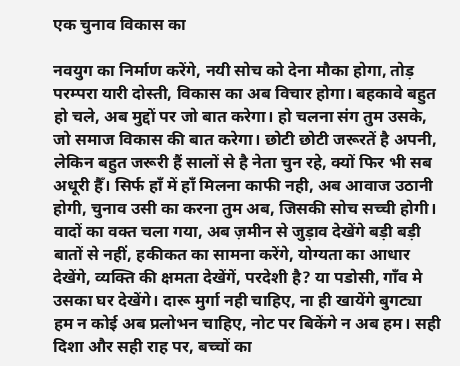एक चुनाव विकास का

नवयुग का निर्माण करेंगे, नयी सोच को देना मौका होगा, तोड़ परम्परा यारी दोस्ती, विकास का अब विचार होगा। बहकावे बहुत हो चले, अब मुद्दों पर जो बात करेगा। हो चलना संग तुम उसके, जो समाज विकास की बात करेगा। छोटी छोटी जरूरतें है अपनी, लेकिन बहुत जरूरी हैं सालों से है नेता चुन रहे, क्यों फिर भी सब अधूरी हैँ। सिर्फ हाँ में हाँ मिलना काफी नही, अब आवाज उठानी होगी, चुनाव उसी का करना तुम अब, जिसकी सोच सच्ची होगी। वादों का वक्त चला गया, अब ज़मीन से जुड़ाव देखेंगे बड़ी बड़ी बातों से नहीं, हकीकत का सामना करेंगे, योग्यता का आधार देखेंगे, व्यक्ति की क्षमता देखेंगें, परदेशी है? या पडोसी, गाँव मे उसका घर देखेंगे। दारू मुर्गा नही चाहिए, ना ही खायेंगे बुगट्या हम न कोई अब प्रलोभन चाहिए, नोट पर बिकेंगे न अब हम। सही दिशा और सही राह पर, बच्चों का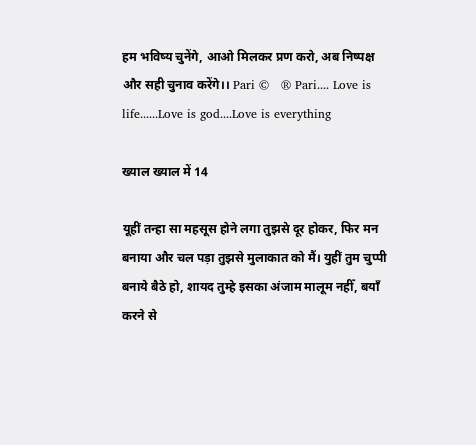हम भविष्य चुनेंगे, आओ मिलकर प्रण करो, अब निष्पक्ष और सही चुनाव करेंगे।। Pari ©   ® Pari.... Love is life......Love is god....Love is everything

ख्याल ख्याल में 14

यूहीं तन्हा सा महसूस होने लगा तुझसे दूर होकर, फिर मन बनाया और चल पड़ा तुझसे मुलाकात को मैं। युहीं तुम चुप्पी बनाये बैठे हो, शायद तुम्हे इसका अंजाम मालूम नहीँ, बयाँ करने से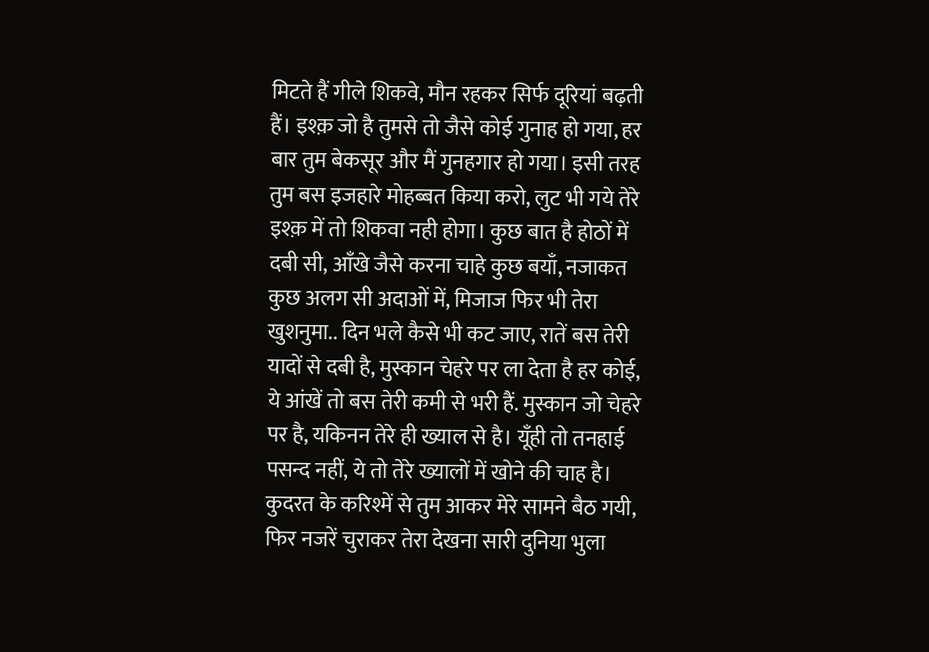मिटते हैं गीले शिकवे, मौन रहकर सिर्फ दूरियां बढ़ती हैं। इश्क़ जो है तुमसे तो जैसे कोई गुनाह हो गया, हर बार तुम बेकसूर और मैं गुनहगार हो गया। इसी तरह तुम बस इजहारे मोहब्बत किया करो, लुट भी गये तेरे इश्क़ में तो शिकवा नही होगा। कुछ बात है होठों में दबी सी, आँखे जैसे करना चाहे कुछ बयाँ, नजाकत कुछ अलग सी अदाओं में, मिजाज फिर भी तेरा खुशनुमा.. दिन भले कैसे भी कट जाए, रातें बस तेरी यादों से दबी है, मुस्कान चेहरे पर ला देता है हर कोई, ये आंखें तो बस तेरी कमी से भरी हैं. मुस्कान जो चेहरे पर है, यकिनन तेरे ही ख्याल से है। यूँही तो तनहाई पसन्द नहीं, ये तो तेरे ख्यालों में खोने की चाह है। कुदरत के करिश्में से तुम आकर मेरे सामने बैठ गयी, फिर नजरें चुराकर तेरा देखना सारी दुनिया भुला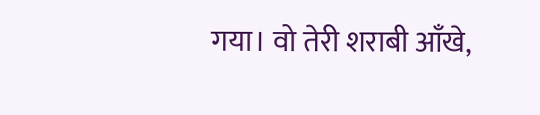गया। वो तेरी शराबी आँखे,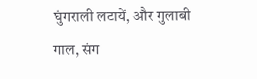घुंगराली लटायें, और गुलाबी गाल, संग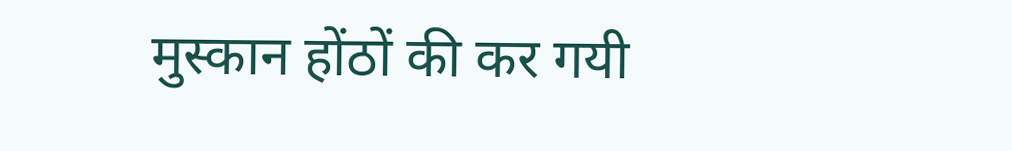मुस्कान होंठों की कर गयी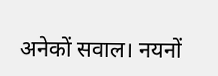अनेकों सवाल। नयनों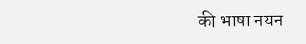की भाषा नयन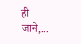ही जाने,...